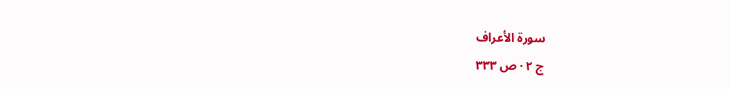سورة الأعراف
ج ٢ · ص ٣٣٣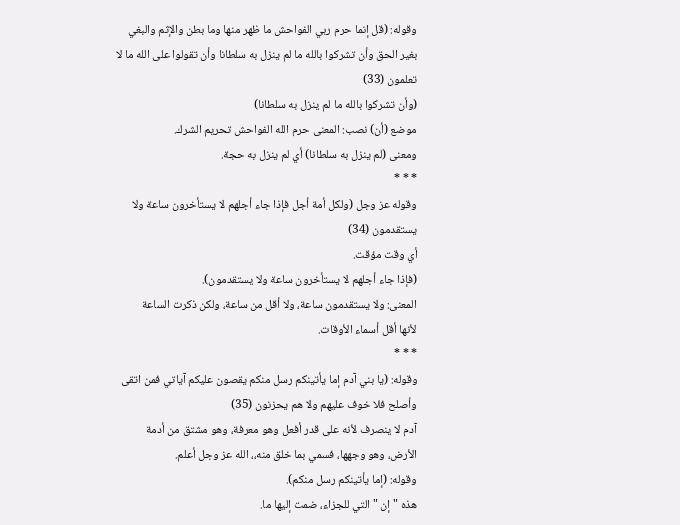وقوله: (قل إنما حرم ربي الفواحش ما ظهر منها وما بطن والإثم والبغي بغير الحق وأن تشركوا بالله ما لم ينزل به سلطانا وأن تقولوا على الله ما لا تعلمون (33)
(وأن تشركوا بالله ما لم ينزل به سلطانا)
موضع (أن) نصب: المعنى حرم الله الفواحش تحريم الشرك.
ومعنى (لم ينزل به سلطانا) أي لم ينزل به حجة.
* * *
وقوله عز وجل (ولكل أمة أجل فإذا جاء أجلهم لا يستأخرون ساعة ولا يستقدمون (34)
أي وقت مؤقت.
(فإذا جاء أجلهم لا يستأخرون ساعة ولا يستقدمون).
المعنى: ولا يستقدمون ساعة، ولا أقل من ساعة، ولكن ذكرت الساعة
لأنها أقل أسماء الأوقات.
* * *
وقوله: (يا بني آدم إما يأتينكم رسل منكم يقصون عليكم آياتي فمن اتقى وأصلح فلا خوف عليهم ولا هم يحزنون (35)
آدم لا ينصرف لأنه على قدر أفعل وهو معرفة، وهو مشتق من أدمة
الأرض، وهو وجهها، فسمي بما خلق منه،، الله عز وجل أعلم.
وقوله: (إما يأتينكم رسل منكم).
هذه " إن " التي للجزاء، ضمت إليها ما.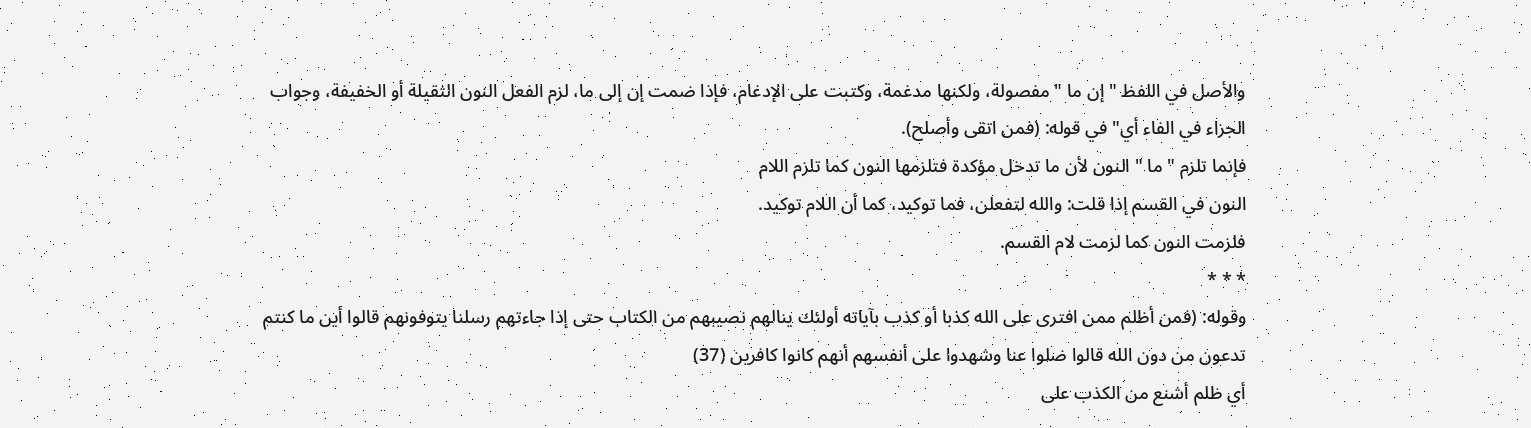والأصل في اللفظ " إن ما " مفصولة، ولكنها مدغمة، وكتبت على الإدغام، فإذا ضمت إن إلى ما، لزم الفعل النون الثقيلة أو الخفيفة، وجواب الجزاء في الفاء أي" في قوله: (فمن اتقى وأصلح).
فإنما تلزم " ما " النون لأن ما تدخل مؤكدة فتلزمها النون كما تلزم اللام
النون في القسم إذا قلت: والله لتفعلن، فما توكيد، كما أن اللام توكيد.
فلزمت النون كما لزمت لام القسم.
* * *
وقوله: (فمن أظلم ممن افترى على الله كذبا أو كذب بآياته أولئك ينالهم نصيبهم من الكتاب حتى إذا جاءتهم رسلنا يتوفونهم قالوا أين ما كنتم تدعون من دون الله قالوا ضلوا عنا وشهدوا على أنفسهم أنهم كانوا كافرين (37)
أي ظلم أشنع من الكذب على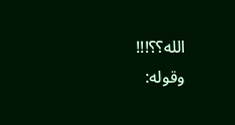الله؟؟!!!
وقوله: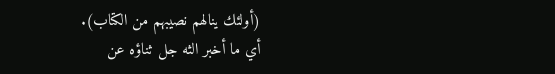(أولئك ينالهم نصيبهم من الكتاب).
أي ما أخبر الثه جل ثناؤه عن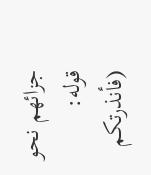جزائهم نحو قوله: (فأنذرتكم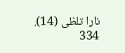نارا تلظى (14).
334